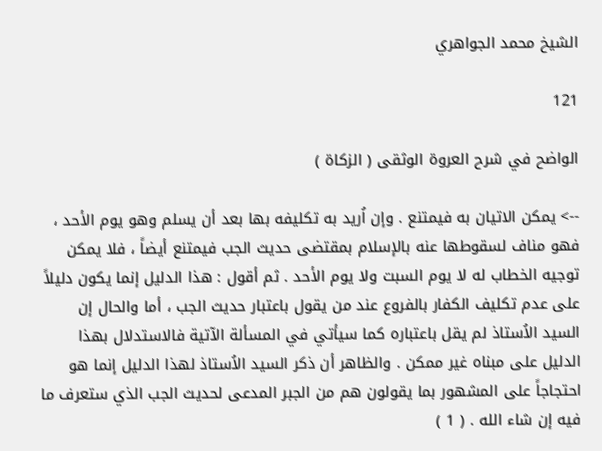الشيخ محمد الجواهري

121

الواضح في شرح العروة الوثقى ( الزكاة )

--> يمكن الاتيان به فيمتنع . وإن اُريد به تكليفه بها بعد أن يسلم وهو يوم الأحد ، فهو مناف لسقوطها عنه بالإسلام بمقتضى حديث الجب فيمتنع أيضاً ، فلا يمكن توجيه الخطاب له لا يوم السبت ولا يوم الأحد . ثم أقول : هذا الدليل إنما يكون دليلاً على عدم تكليف الكفار بالفروع عند من يقول باعتبار حديث الجب ، أما والحال إن السيد الاُستاذ لم يقل باعتباره كما سيأتي في المسألة الآتية فالاستدلال بهذا الدليل على مبناه غير ممكن . والظاهر أن ذكر السيد الاُستاذ لهذا الدليل إنما هو احتجاجاً على المشهور بما يقولون هم من الجبر المدعى لحديث الجب الذي ستعرف ما فيه إن شاء الله . ( 1 )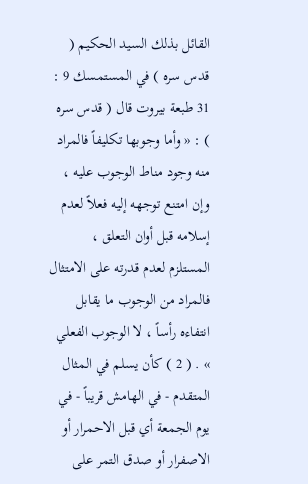القائل بذلك السيد الحكيم ( قدس سره ) في المستمسك 9 : 31 طبعة بيروت قال ( قدس سره ) : « وأما وجوبها تكليفاً فالمراد منه وجود مناط الوجوب عليه ، وإن امتنع توجهه إليه فعلاً لعدم إسلامه قبل أوان التعلق ، المستلزم لعدم قدرته على الامتثال فالمراد من الوجوب ما يقابل انتفاءه رأساً ، لا الوجوب الفعلي » . ( 2 ) كأن يسلم في المثال المتقدم - في الهامش قريباً - في يوم الجمعة أي قبل الاحمرار أو الاصفرار أو صدق التمر على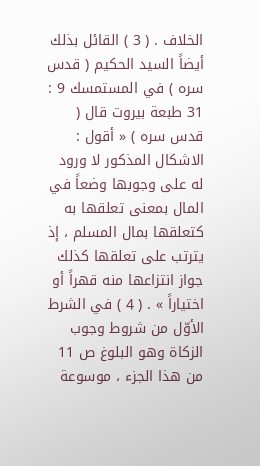الخلاف . ( 3 ) القائل بذلك أيضاً السيد الحكيم ( قدس سره ) في المستمسك 9 : 31 طبعة بيروت قال ( قدس سره ) « أقول : الاشكال المذكور لا ورود له على وجوبها وضعاً في المال بمعنى تعلقها به كتعلقها بمال المسلم ، إذ يترتب على تعلقها كذلك جواز انتزاعها منه قهراً أو اختياراً » . ( 4 ) في الشرط الأوّل من شروط وجوب الزكاة وهو البلوغ ص 11 من هذا الجزء ، موسوعة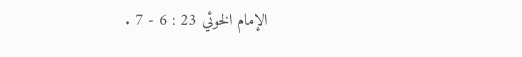الإمام الخوئي 23 : 6 - 7 .